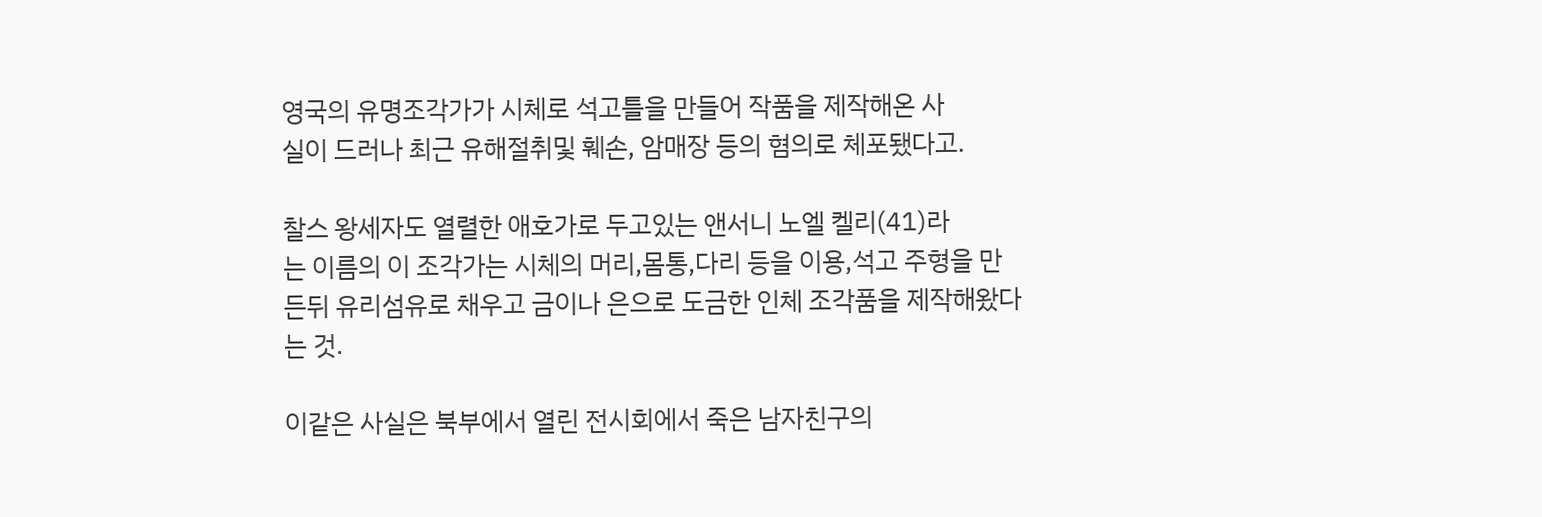영국의 유명조각가가 시체로 석고틀을 만들어 작품을 제작해온 사
실이 드러나 최근 유해절취및 훼손, 암매장 등의 혐의로 체포됐다고.

찰스 왕세자도 열렬한 애호가로 두고있는 앤서니 노엘 켈리(41)라
는 이름의 이 조각가는 시체의 머리,몸통,다리 등을 이용,석고 주형을 만
든뒤 유리섬유로 채우고 금이나 은으로 도금한 인체 조각품을 제작해왔다
는 것.

이같은 사실은 북부에서 열린 전시회에서 죽은 남자친구의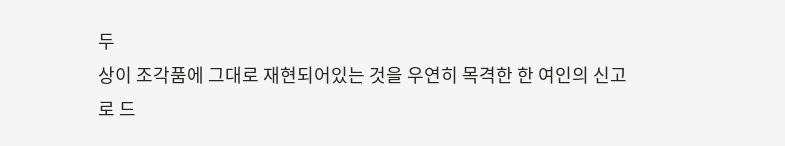두
상이 조각품에 그대로 재현되어있는 것을 우연히 목격한 한 여인의 신고
로 드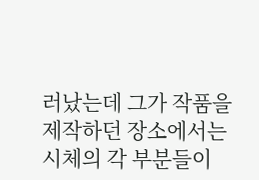러났는데 그가 작품을 제작하던 장소에서는 시체의 각 부분들이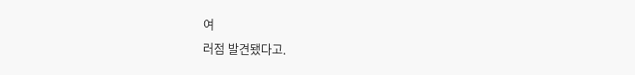여
러점 발견됐다고.